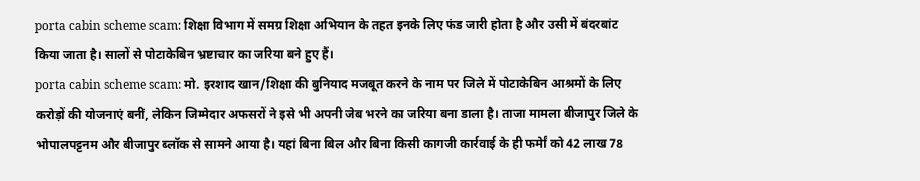porta cabin scheme scam: शिक्षा विभाग में समग्र शिक्षा अभियान के तहत इनके लिए फंड जारी होता है और उसी में बंदरबांट किया जाता है। सालों से पोटाकेबिन भ्रष्टाचार का जरिया बने हुए हैं।
porta cabin scheme scam: मो. इरशाद खान/शिक्षा की बुनियाद मजबूत करने के नाम पर जिले में पोटाकेबिन आश्रमों के लिए करोड़ों की योजनाएं बनीं, लेकिन जिम्मेदार अफसरों ने इसे भी अपनी जेब भरने का जरिया बना डाला है। ताजा मामला बीजापुर जिले के भोपालपट्टनम और बीजापुर ब्लॉक से सामने आया है। यहां बिना बिल और बिना किसी कागजी कार्रवाई के ही फर्मेां को 42 लाख 78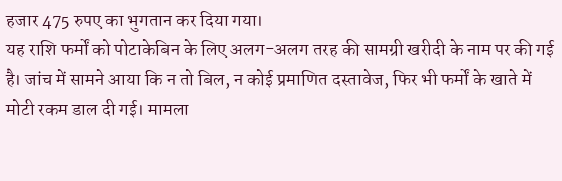हजार 475 रुपए का भुगतान कर दिया गया।
यह राशि फर्मों को पोटाकेबिन के लिए अलग-अलग तरह की सामग्री खरीदी के नाम पर की गई है। जांच में सामने आया कि न तो बिल, न कोई प्रमाणित दस्तावेज, फिर भी फर्मों के खाते में मोटी रकम डाल दी गई। मामला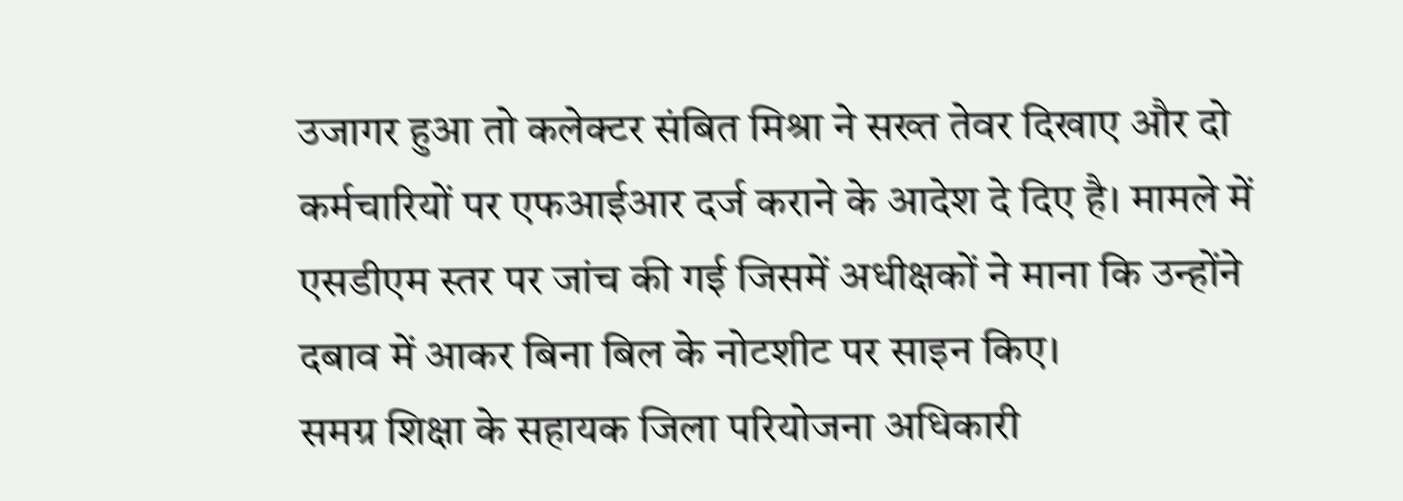उजागर हुआ तो कलेक्टर संबित मिश्रा ने सख्त तेवर दिखाए और दो कर्मचारियों पर एफआईआर दर्ज कराने के आदेश दे दिए है। मामले में एसडीएम स्तर पर जांच की गई जिसमें अधीक्षकों ने माना कि उन्होंने दबाव में आकर बिना बिल के नोटशीट पर साइन किए।
समग्र शिक्षा के सहायक जिला परियोजना अधिकारी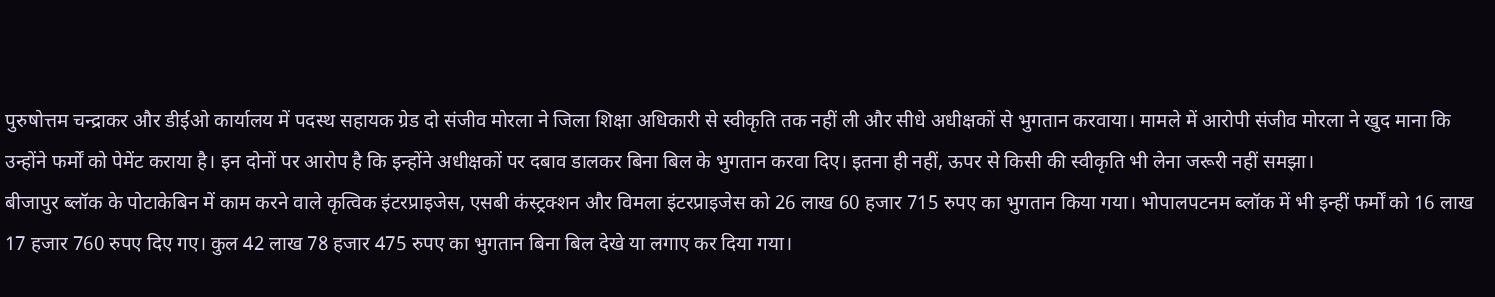पुरुषोत्तम चन्द्राकर और डीईओ कार्यालय में पदस्थ सहायक ग्रेड दो संजीव मोरला ने जिला शिक्षा अधिकारी से स्वीकृति तक नहीं ली और सीधे अधीक्षकों से भुगतान करवाया। मामले में आरोपी संजीव मोरला ने खुद माना कि उन्होंने फर्मों को पेमेंट कराया है। इन दोनों पर आरोप है कि इन्होंने अधीक्षकों पर दबाव डालकर बिना बिल के भुगतान करवा दिए। इतना ही नहीं, ऊपर से किसी की स्वीकृति भी लेना जरूरी नहीं समझा।
बीजापुर ब्लॉक के पोटाकेबिन में काम करने वाले कृत्विक इंटरप्राइजेस, एसबी कंस्ट्रक्शन और विमला इंटरप्राइजेस को 26 लाख 60 हजार 715 रुपए का भुगतान किया गया। भोपालपटनम ब्लॉक में भी इन्हीं फर्मों को 16 लाख 17 हजार 760 रुपए दिए गए। कुल 42 लाख 78 हजार 475 रुपए का भुगतान बिना बिल देखे या लगाए कर दिया गया।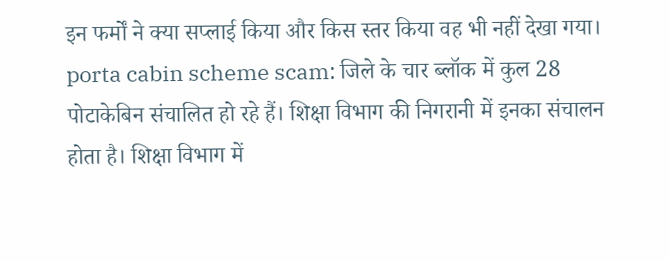इन फर्मों ने क्या सप्लाई किया और किस स्तर किया वह भी नहीं देखा गया।
porta cabin scheme scam: जिले के चार ब्लॉक में कुल 28 पोटाकेबिन संचालित हो रहे हैं। शिक्षा विभाग की निगरानी में इनका संचालन होता है। शिक्षा विभाग में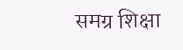समग्र शिक्षा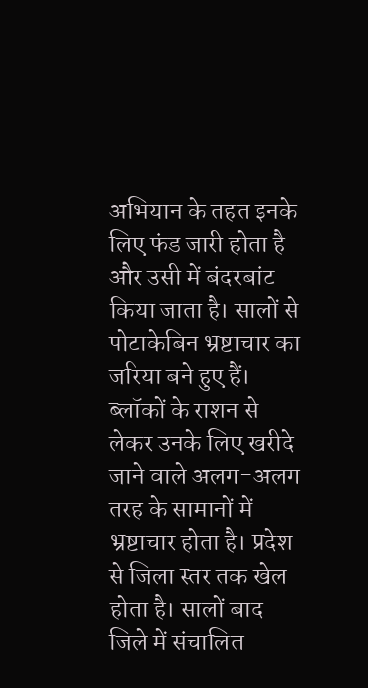अभियान के तहत इनके लिए फंड जारी होता है और उसी में बंदरबांट किया जाता है। सालों से पोटाकेबिन भ्रष्टाचार का जरिया बने हुए हैं। ब्लॉकों के राशन से लेकर उनके लिए खरीदे जाने वाले अलग-अलग तरह के सामानों में भ्रष्टाचार होता है। प्रदेश से जिला स्तर तक खेल होता है। सालों बाद जिले में संचालित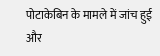पोटाकेबिन के मामले में जांच हुई और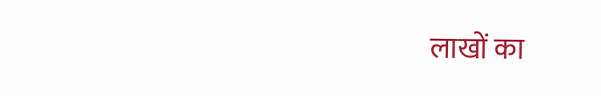लाखों का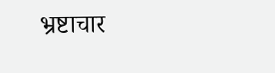भ्रष्टाचार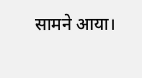सामने आया।